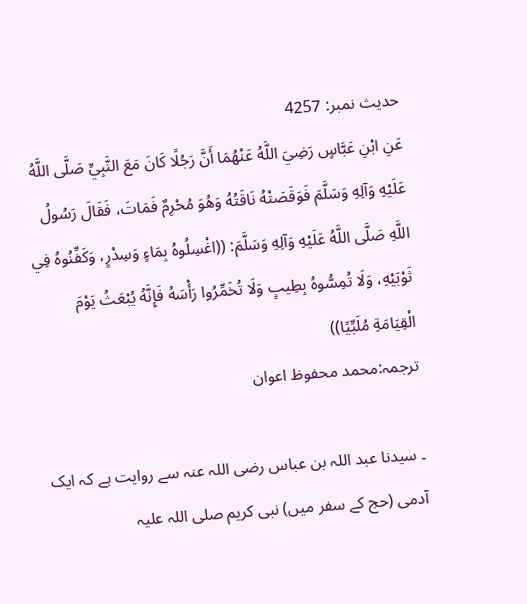حدیث نمبر: 4257
عَنِ ابْنِ عَبَّاسٍ رَضِيَ اللَّهُ عَنْهُمَا أَنَّ رَجُلًا كَانَ مَعَ النَّبِيِّ صَلَّى اللَّهُ عَلَيْهِ وَآلِهِ وَسَلَّمَ فَوَقَصَتْهُ نَاقَتُهُ وَهُوَ مُحْرِمٌ فَمَاتَ، فَقَالَ رَسُولُ اللَّهِ صَلَّى اللَّهُ عَلَيْهِ وَآلِهِ وَسَلَّمَ: ((اغْسِلُوهُ بِمَاءٍ وَسِدْرٍ، وَكَفِّنُوهُ فِي ثَوْبَيْهِ، وَلَا تُمِسُّوهُ بِطِيبٍ وَلَا تُخَمِّرُوا رَأْسَهُ فَإِنَّهُ يُبْعَثُ يَوْمَ الْقِيَامَةِ مُلَبِّيًا))
ترجمہ:محمد محفوظ اعوان

۔ سیدنا عبد اللہ بن عباس رضی اللہ عنہ سے روایت ہے کہ ایک آدمی (حج کے سفر میں) نبی کریم صلی اللہ علیہ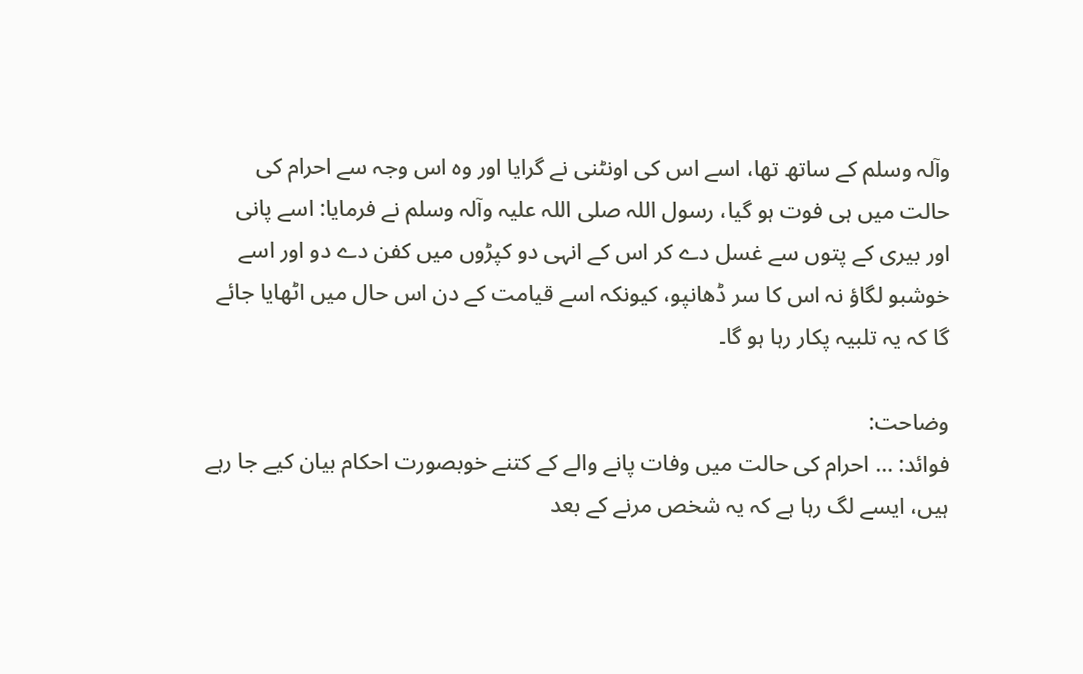وآلہ وسلم کے ساتھ تھا، اسے اس کی اونٹنی نے گرایا اور وہ اس وجہ سے احرام کی حالت میں ہی فوت ہو گیا، رسول اللہ صلی اللہ علیہ وآلہ وسلم نے فرمایا: اسے پانی اور بیری کے پتوں سے غسل دے کر اس کے انہی دو کپڑوں میں کفن دے دو اور اسے خوشبو لگاؤ نہ اس کا سر ڈھانپو، کیونکہ اسے قیامت کے دن اس حال میں اٹھایا جائے گا کہ یہ تلبیہ پکار رہا ہو گا۔

وضاحت:
فوائد: … احرام کی حالت میں وفات پانے والے کے کتنے خوبصورت احکام بیان کیے جا رہے ہیں، ایسے لگ رہا ہے کہ یہ شخص مرنے کے بعد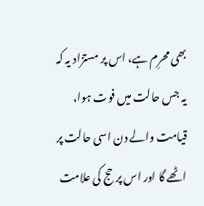بھی محرِم ہے، اس پر مستزاد یہ کہ یہ جس حالت میں فوت ہوا، قیامت والے دن اسی حالت پر اٹھے گا اور اس پر حج کی علامت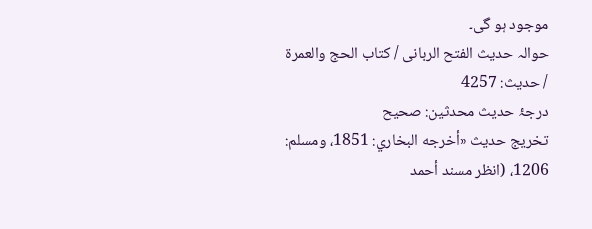موجود ہو گی۔
حوالہ حدیث الفتح الربانی / كتاب الحج والعمرة / حدیث: 4257
درجۂ حدیث محدثین: صحیح
تخریج حدیث «أخرجه البخاري: 1851، ومسلم: 1206، (انظر مسند أحمد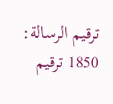ترقيم الرسالة: 1850 ترقیم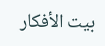بيت الأفكار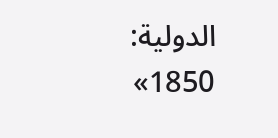الدولية: 1850»